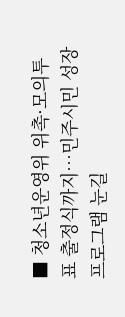■ 청소년운영위 위촉·모의투표 출정식까지…민주시민 성장 프로그램 눈길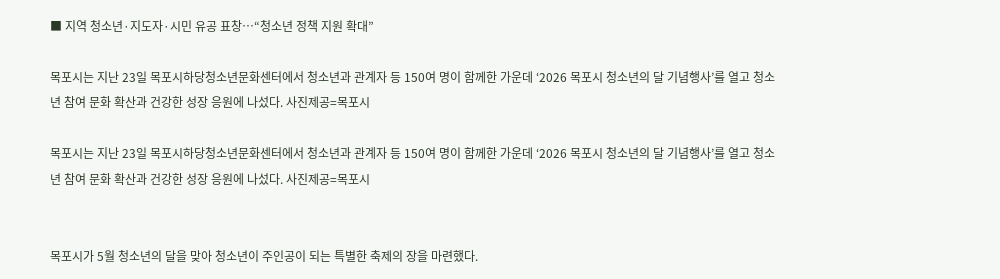■ 지역 청소년·지도자·시민 유공 표창…“청소년 정책 지원 확대”

목포시는 지난 23일 목포시하당청소년문화센터에서 청소년과 관계자 등 150여 명이 함께한 가운데 ‘2026 목포시 청소년의 달 기념행사’를 열고 청소년 참여 문화 확산과 건강한 성장 응원에 나섰다. 사진제공=목포시

목포시는 지난 23일 목포시하당청소년문화센터에서 청소년과 관계자 등 150여 명이 함께한 가운데 ‘2026 목포시 청소년의 달 기념행사’를 열고 청소년 참여 문화 확산과 건강한 성장 응원에 나섰다. 사진제공=목포시


목포시가 5월 청소년의 달을 맞아 청소년이 주인공이 되는 특별한 축제의 장을 마련했다.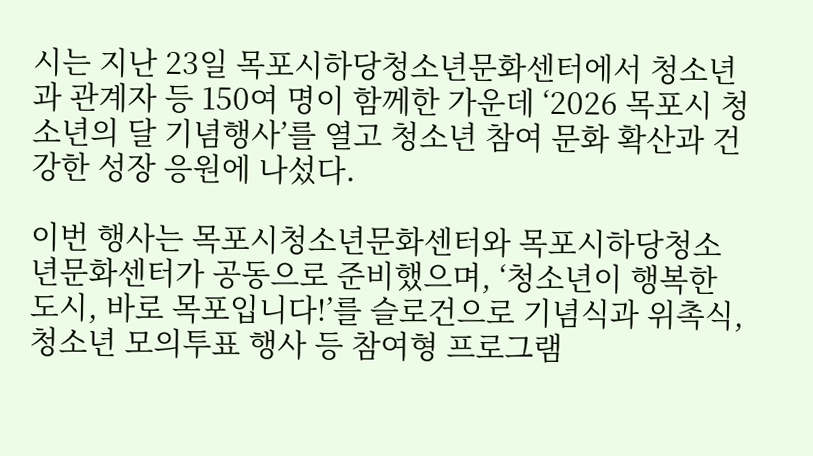시는 지난 23일 목포시하당청소년문화센터에서 청소년과 관계자 등 150여 명이 함께한 가운데 ‘2026 목포시 청소년의 달 기념행사’를 열고 청소년 참여 문화 확산과 건강한 성장 응원에 나섰다.

이번 행사는 목포시청소년문화센터와 목포시하당청소년문화센터가 공동으로 준비했으며, ‘청소년이 행복한 도시, 바로 목포입니다!’를 슬로건으로 기념식과 위촉식, 청소년 모의투표 행사 등 참여형 프로그램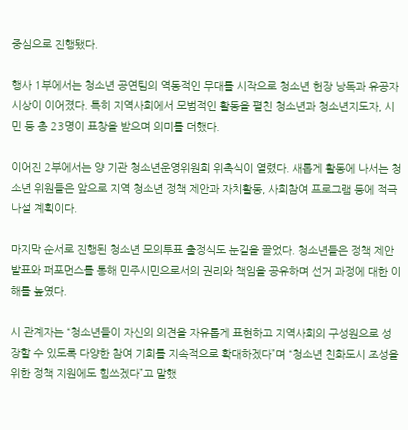중심으로 진행됐다.

행사 1부에서는 청소년 공연팀의 역동적인 무대를 시작으로 청소년 헌장 낭독과 유공자 시상이 이어졌다. 특히 지역사회에서 모범적인 활동을 펼친 청소년과 청소년지도자, 시민 등 총 23명이 표창을 받으며 의미를 더했다.

이어진 2부에서는 양 기관 청소년운영위원회 위촉식이 열렸다. 새롭게 활동에 나서는 청소년 위원들은 앞으로 지역 청소년 정책 제안과 자치활동, 사회참여 프로그램 등에 적극 나설 계획이다.

마지막 순서로 진행된 청소년 모의투표 출정식도 눈길을 끌었다. 청소년들은 정책 제안 발표와 퍼포먼스를 통해 민주시민으로서의 권리와 책임을 공유하며 선거 과정에 대한 이해를 높였다.

시 관계자는 “청소년들이 자신의 의견을 자유롭게 표현하고 지역사회의 구성원으로 성장할 수 있도록 다양한 참여 기회를 지속적으로 확대하겠다”며 “청소년 친화도시 조성을 위한 정책 지원에도 힘쓰겠다”고 말했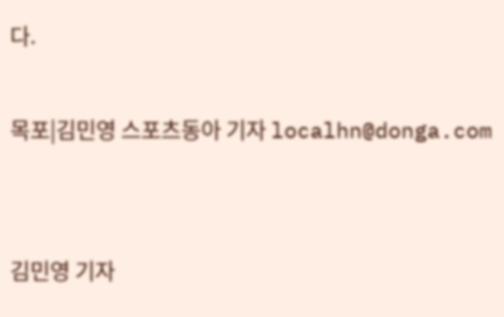다.

목포|김민영 스포츠동아 기자 localhn@donga.com


김민영 기자